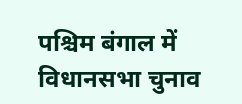पश्चिम बंगाल में विधानसभा चुनाव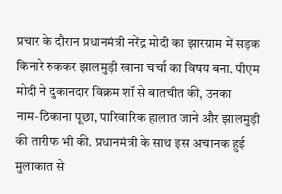प्रचार के दौरान प्रधानमंत्री नरेंद्र मोदी का झारग्राम में सड़क किनारे रुककर झालमुड़ी खाना चर्चा का विषय बना. पीएम मोदी ने दुकानदार विक्रम शॉ से बातचीत की, उनका नाम‑ठिकाना पूछा, पारिवारिक हालात जाने और झालमुड़ी की तारीफ भी की. प्रधानमंत्री के साथ इस अचानक हुई मुलाकात से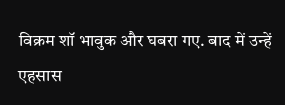विक्रम शॉ भावुक और घबरा गए. बाद में उन्हें एहसास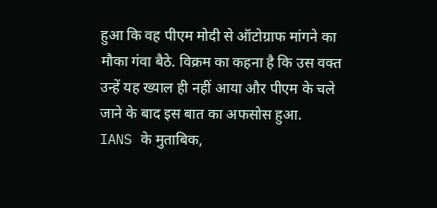हुआ कि वह पीएम मोदी से ऑटोग्राफ मांगने का मौका गंवा बैठे. विक्रम का कहना है कि उस वक्त उन्हें यह ख्याल ही नहीं आया और पीएम के चले जाने के बाद इस बात का अफसोस हुआ.
IANS के मुताबिक,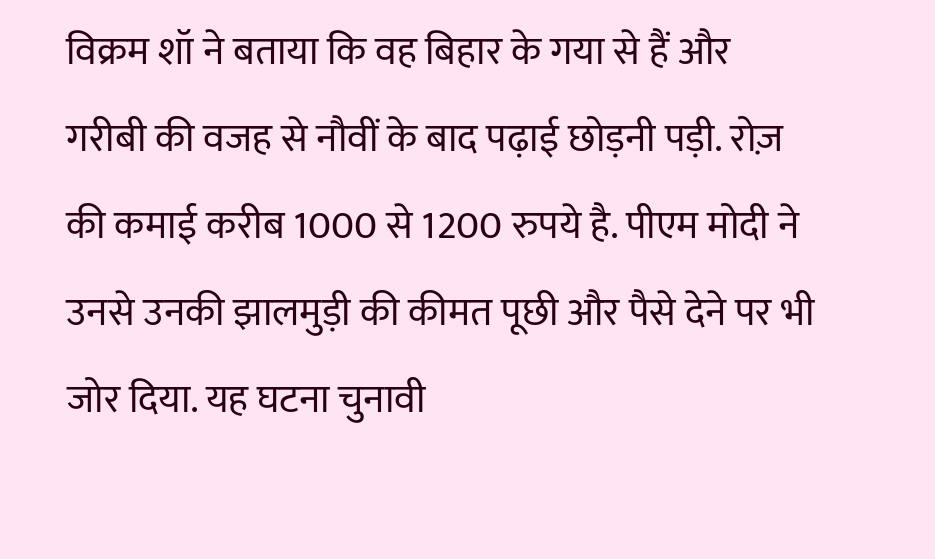विक्रम शॉ ने बताया कि वह बिहार के गया से हैं और गरीबी की वजह से नौवीं के बाद पढ़ाई छोड़नी पड़ी. रोज़ की कमाई करीब 1000 से 1200 रुपये है. पीएम मोदी ने उनसे उनकी झालमुड़ी की कीमत पूछी और पैसे देने पर भी जोर दिया. यह घटना चुनावी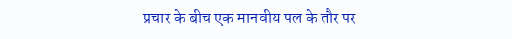प्रचार के बीच एक मानवीय पल के तौर पर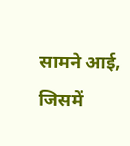सामने आई, जिसमें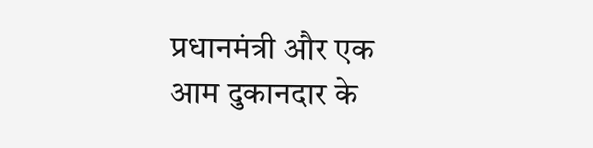प्रधानमंत्री और एक आम दुकानदार के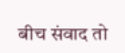बीच संवाद तो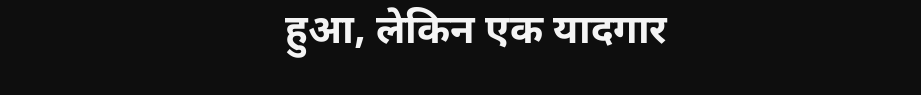हुआ, लेकिन एक यादगार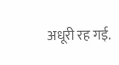अधूरी रह गई.